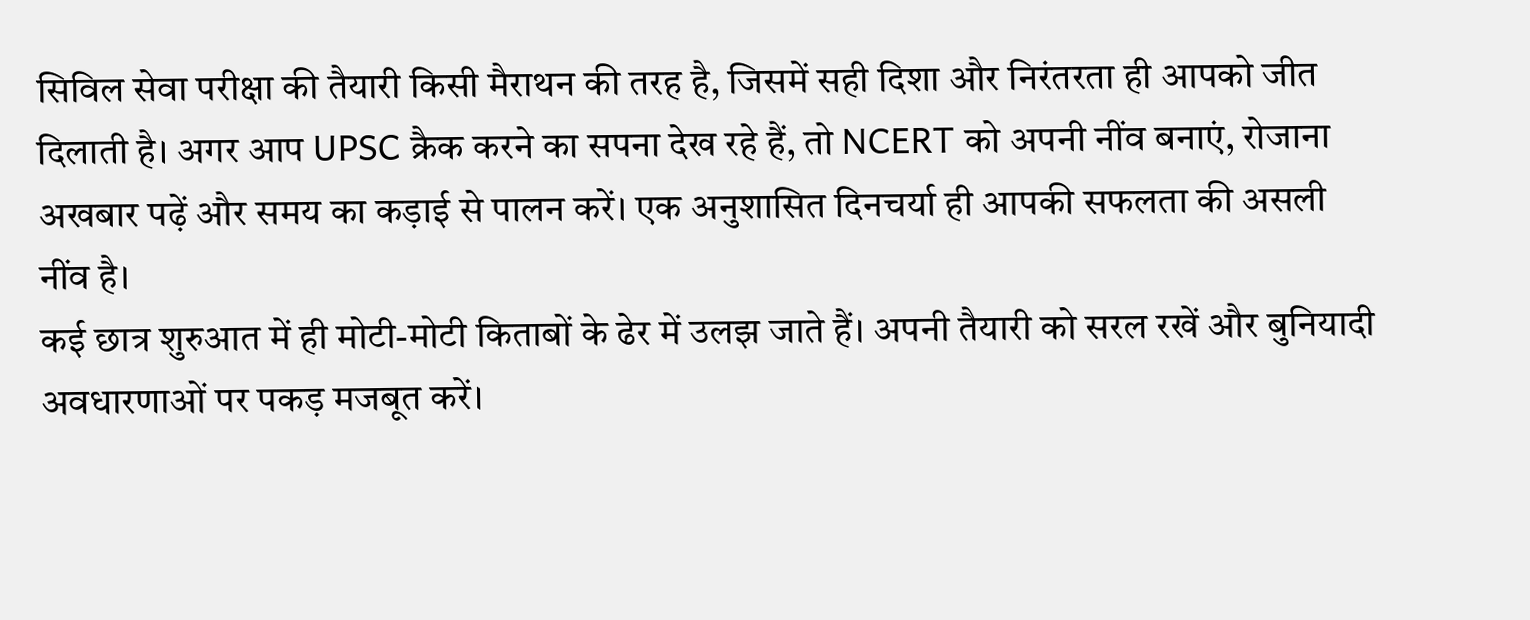सिविल सेवा परीक्षा की तैयारी किसी मैराथन की तरह है, जिसमें सही दिशा और निरंतरता ही आपको जीत दिलाती है। अगर आप UPSC क्रैक करने का सपना देख रहे हैं, तो NCERT को अपनी नींव बनाएं, रोजाना अखबार पढ़ें और समय का कड़ाई से पालन करें। एक अनुशासित दिनचर्या ही आपकी सफलता की असली नींव है।
कई छात्र शुरुआत में ही मोटी-मोटी किताबों के ढेर में उलझ जाते हैं। अपनी तैयारी को सरल रखें और बुनियादी अवधारणाओं पर पकड़ मजबूत करें।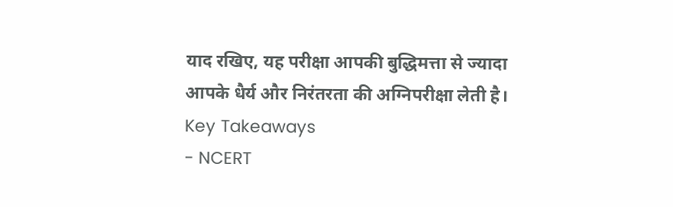याद रखिए, यह परीक्षा आपकी बुद्धिमत्ता से ज्यादा आपके धैर्य और निरंतरता की अग्निपरीक्षा लेती है।
Key Takeaways
- NCERT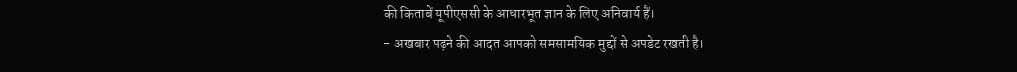की किताबें यूपीएससी के आधारभूत ज्ञान के लिए अनिवार्य हैं।
- अखबार पढ़ने की आदत आपको समसामयिक मुद्दों से अपडेट रखती है।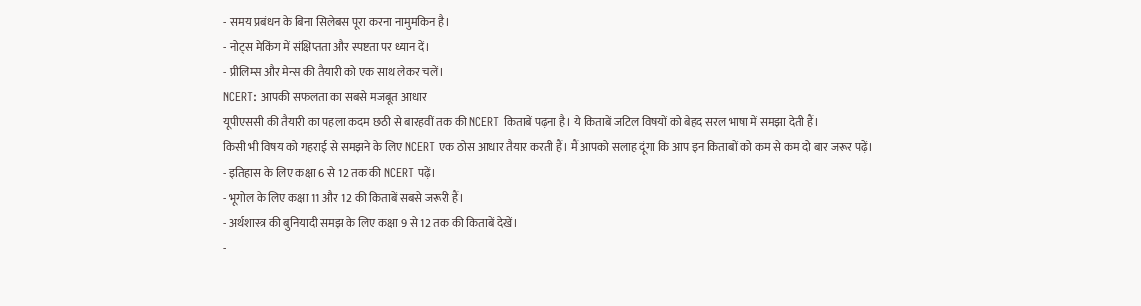- समय प्रबंधन के बिना सिलेबस पूरा करना नामुमकिन है।
- नोट्स मेकिंग में संक्षिप्तता और स्पष्टता पर ध्यान दें।
- प्रीलिम्स और मेन्स की तैयारी को एक साथ लेकर चलें।
NCERT: आपकी सफलता का सबसे मजबूत आधार
यूपीएससी की तैयारी का पहला कदम छठी से बारहवीं तक की NCERT किताबें पढ़ना है। ये किताबें जटिल विषयों को बेहद सरल भाषा में समझा देती हैं।
किसी भी विषय को गहराई से समझने के लिए NCERT एक ठोस आधार तैयार करती हैं। मैं आपको सलाह दूंगा कि आप इन किताबों को कम से कम दो बार जरूर पढ़ें।
- इतिहास के लिए कक्षा 6 से 12 तक की NCERT पढ़ें।
- भूगोल के लिए कक्षा 11 और 12 की किताबें सबसे जरूरी हैं।
- अर्थशास्त्र की बुनियादी समझ के लिए कक्षा 9 से 12 तक की किताबें देखें।
-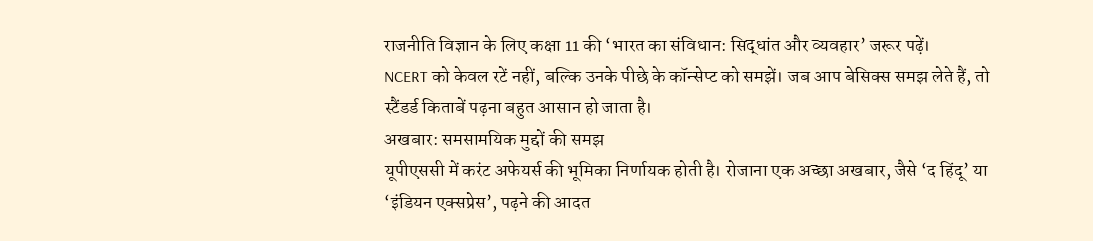राजनीति विज्ञान के लिए कक्षा 11 की ‘भारत का संविधान: सिद्धांत और व्यवहार’ जरूर पढ़ें।
NCERT को केवल रटें नहीं, बल्कि उनके पीछे के कॉन्सेप्ट को समझें। जब आप बेसिक्स समझ लेते हैं, तो स्टैंडर्ड किताबें पढ़ना बहुत आसान हो जाता है।
अखबार: समसामयिक मुद्दों की समझ
यूपीएससी में करंट अफेयर्स की भूमिका निर्णायक होती है। रोजाना एक अच्छा अखबार, जैसे ‘द हिंदू’ या ‘इंडियन एक्सप्रेस’, पढ़ने की आदत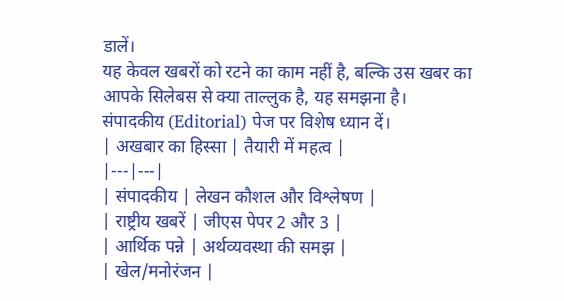डालें।
यह केवल खबरों को रटने का काम नहीं है, बल्कि उस खबर का आपके सिलेबस से क्या ताल्लुक है, यह समझना है। संपादकीय (Editorial) पेज पर विशेष ध्यान दें।
| अखबार का हिस्सा | तैयारी में महत्व |
|---|---|
| संपादकीय | लेखन कौशल और विश्लेषण |
| राष्ट्रीय खबरें | जीएस पेपर 2 और 3 |
| आर्थिक पन्ने | अर्थव्यवस्था की समझ |
| खेल/मनोरंजन |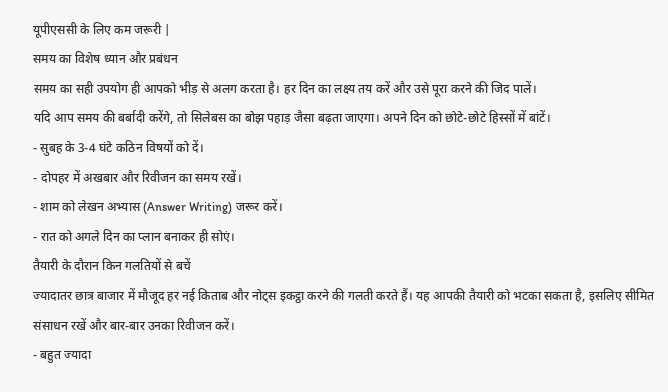यूपीएससी के लिए कम जरूरी |
समय का विशेष ध्यान और प्रबंधन
समय का सही उपयोग ही आपको भीड़ से अलग करता है। हर दिन का लक्ष्य तय करें और उसे पूरा करने की जिद पालें।
यदि आप समय की बर्बादी करेंगे, तो सिलेबस का बोझ पहाड़ जैसा बढ़ता जाएगा। अपने दिन को छोटे-छोटे हिस्सों में बांटें।
- सुबह के 3-4 घंटे कठिन विषयों को दें।
- दोपहर में अखबार और रिवीजन का समय रखें।
- शाम को लेखन अभ्यास (Answer Writing) जरूर करें।
- रात को अगले दिन का प्लान बनाकर ही सोएं।
तैयारी के दौरान किन गलतियों से बचें
ज्यादातर छात्र बाजार में मौजूद हर नई किताब और नोट्स इकट्ठा करने की गलती करते हैं। यह आपकी तैयारी को भटका सकता है, इसलिए सीमित संसाधन रखें और बार-बार उनका रिवीजन करें।
- बहुत ज्यादा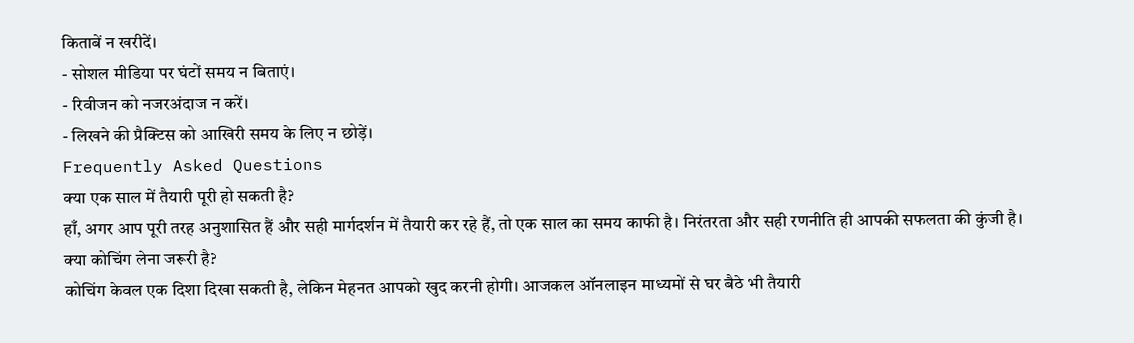किताबें न खरीदें।
- सोशल मीडिया पर घंटों समय न बिताएं।
- रिवीजन को नजरअंदाज न करें।
- लिखने की प्रैक्टिस को आखिरी समय के लिए न छोड़ें।
Frequently Asked Questions
क्या एक साल में तैयारी पूरी हो सकती है?
हाँ, अगर आप पूरी तरह अनुशासित हैं और सही मार्गदर्शन में तैयारी कर रहे हैं, तो एक साल का समय काफी है। निरंतरता और सही रणनीति ही आपकी सफलता की कुंजी है।
क्या कोचिंग लेना जरूरी है?
कोचिंग केवल एक दिशा दिखा सकती है, लेकिन मेहनत आपको खुद करनी होगी। आजकल ऑनलाइन माध्यमों से घर बैठे भी तैयारी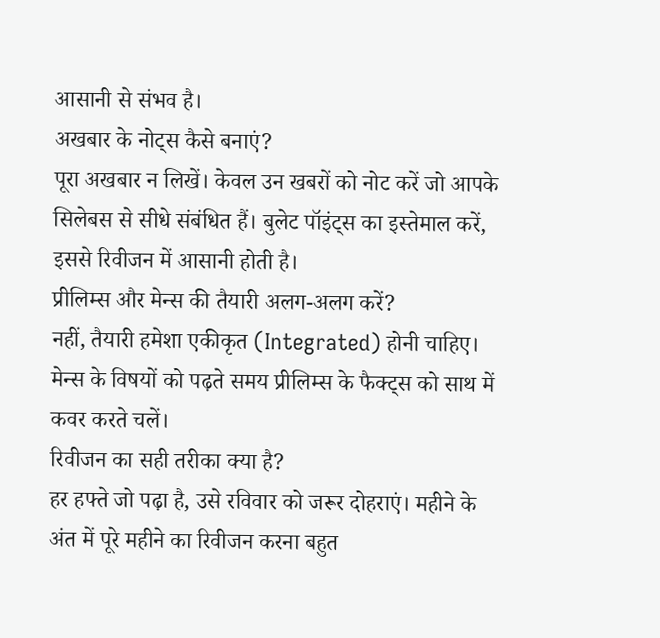आसानी से संभव है।
अखबार के नोट्स कैसे बनाएं?
पूरा अखबार न लिखें। केवल उन खबरों को नोट करें जो आपके सिलेबस से सीधे संबंधित हैं। बुलेट पॉइंट्स का इस्तेमाल करें, इससे रिवीजन में आसानी होती है।
प्रीलिम्स और मेन्स की तैयारी अलग-अलग करें?
नहीं, तैयारी हमेशा एकीकृत (Integrated) होनी चाहिए। मेन्स के विषयों को पढ़ते समय प्रीलिम्स के फैक्ट्स को साथ में कवर करते चलें।
रिवीजन का सही तरीका क्या है?
हर हफ्ते जो पढ़ा है, उसे रविवार को जरूर दोहराएं। महीने के अंत में पूरे महीने का रिवीजन करना बहुत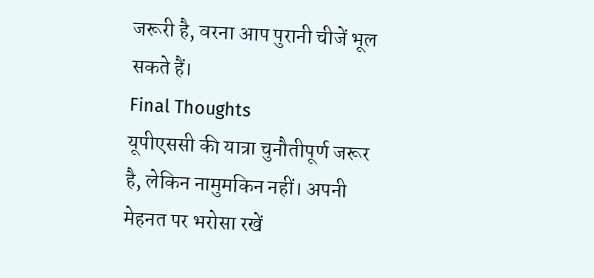जरूरी है, वरना आप पुरानी चीजें भूल सकते हैं।
Final Thoughts
यूपीएससी की यात्रा चुनौतीपूर्ण जरूर है, लेकिन नामुमकिन नहीं। अपनी मेहनत पर भरोसा रखें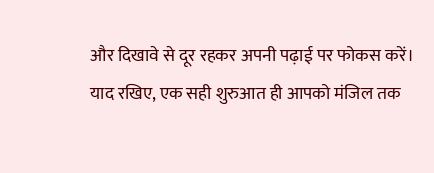और दिखावे से दूर रहकर अपनी पढ़ाई पर फोकस करें।
याद रखिए, एक सही शुरुआत ही आपको मंजिल तक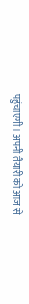पहुंचाएगी। अपनी तैयारी को आज से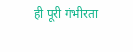ही पूरी गंभीरता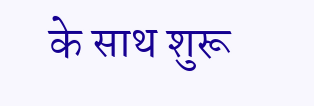के साथ शुरू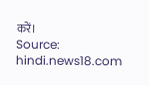करें।
Source: hindi.news18.com